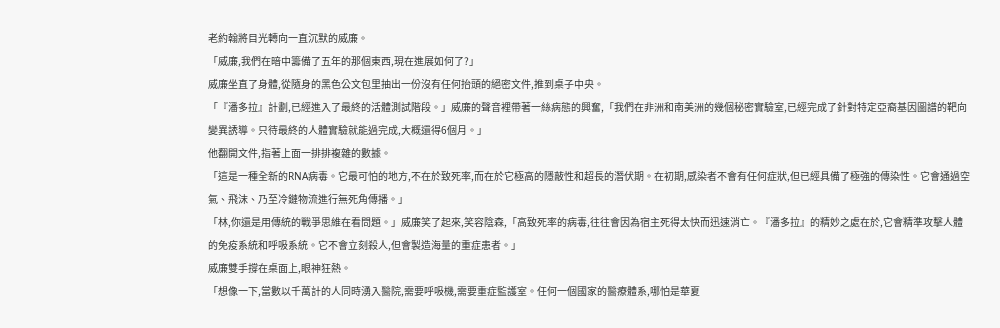老約翰將目光轉向一直沉默的威廉。
「威廉,我們在暗中籌備了五年的那個東西,現在進展如何了?」
威廉坐直了身體,從隨身的黑色公文包里抽出一份沒有任何抬頭的絕密文件,推到桌子中央。
「『潘多拉』計劃,已經進入了最終的活體測試階段。」威廉的聲音裡帶著一絲病態的興奮,「我們在非洲和南美洲的幾個秘密實驗室,已經完成了針對特定亞裔基因圖譜的靶向變異誘導。只待最終的人體實驗就能過完成,大概還得6個月。」
他翻開文件,指著上面一排排複雜的數據。
「這是一種全新的RNA病毒。它最可怕的地方,不在於致死率,而在於它極高的隱蔽性和超長的潛伏期。在初期,感染者不會有任何症狀,但已經具備了極強的傳染性。它會通過空氣、飛沫、乃至冷鏈物流進行無死角傳播。」
「林,你還是用傳統的戰爭思維在看問題。」威廉笑了起來,笑容陰森,「高致死率的病毒,往往會因為宿主死得太快而迅速消亡。『潘多拉』的精妙之處在於,它會精準攻擊人體的免疫系統和呼吸系統。它不會立刻殺人,但會製造海量的重症患者。」
威廉雙手撐在桌面上,眼神狂熱。
「想像一下,當數以千萬計的人同時湧入醫院,需要呼吸機,需要重症監護室。任何一個國家的醫療體系,哪怕是華夏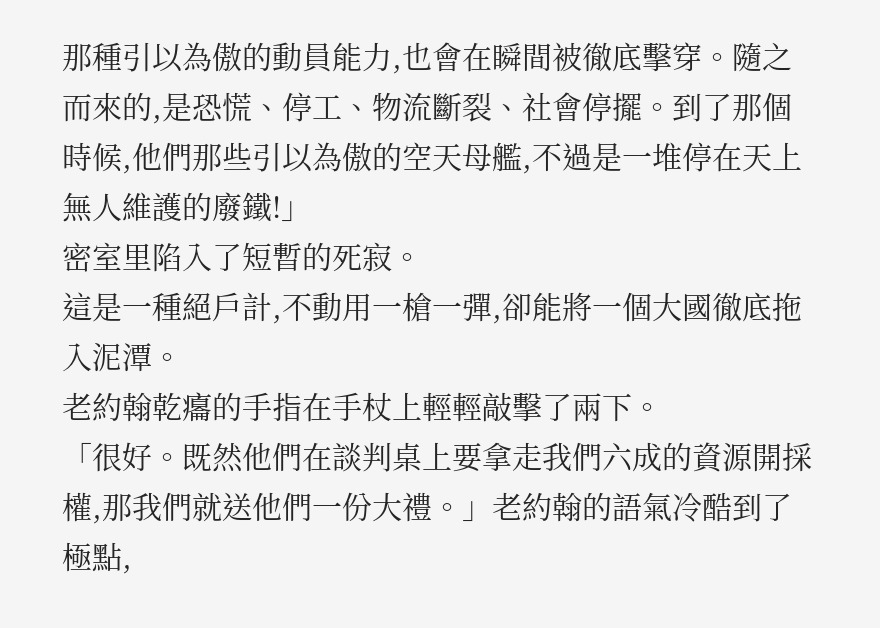那種引以為傲的動員能力,也會在瞬間被徹底擊穿。隨之而來的,是恐慌、停工、物流斷裂、社會停擺。到了那個時候,他們那些引以為傲的空天母艦,不過是一堆停在天上無人維護的廢鐵!」
密室里陷入了短暫的死寂。
這是一種絕戶計,不動用一槍一彈,卻能將一個大國徹底拖入泥潭。
老約翰乾癟的手指在手杖上輕輕敲擊了兩下。
「很好。既然他們在談判桌上要拿走我們六成的資源開採權,那我們就送他們一份大禮。」老約翰的語氣冷酷到了極點,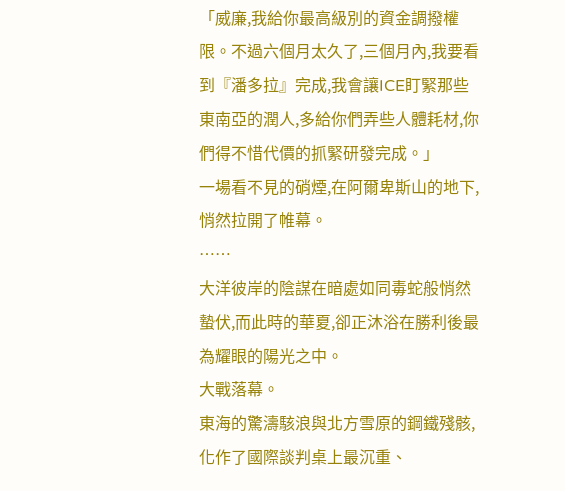「威廉,我給你最高級別的資金調撥權限。不過六個月太久了,三個月內,我要看到『潘多拉』完成,我會讓ICE盯緊那些東南亞的潤人,多給你們弄些人體耗材,你們得不惜代價的抓緊研發完成。」
一場看不見的硝煙,在阿爾卑斯山的地下,悄然拉開了帷幕。
……
大洋彼岸的陰謀在暗處如同毒蛇般悄然蟄伏,而此時的華夏,卻正沐浴在勝利後最為耀眼的陽光之中。
大戰落幕。
東海的驚濤駭浪與北方雪原的鋼鐵殘骸,化作了國際談判桌上最沉重、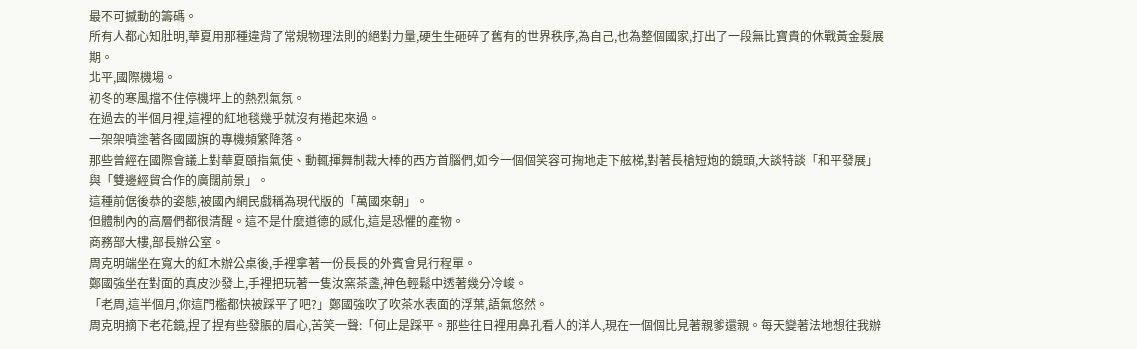最不可撼動的籌碼。
所有人都心知肚明,華夏用那種違背了常規物理法則的絕對力量,硬生生砸碎了舊有的世界秩序,為自己,也為整個國家,打出了一段無比寶貴的休戰黃金髮展期。
北平,國際機場。
初冬的寒風擋不住停機坪上的熱烈氣氛。
在過去的半個月裡,這裡的紅地毯幾乎就沒有捲起來過。
一架架噴塗著各國國旗的專機頻繁降落。
那些曾經在國際會議上對華夏頤指氣使、動輒揮舞制裁大棒的西方首腦們,如今一個個笑容可掬地走下舷梯,對著長槍短炮的鏡頭,大談特談「和平發展」與「雙邊經貿合作的廣闊前景」。
這種前倨後恭的姿態,被國內網民戲稱為現代版的「萬國來朝」。
但體制內的高層們都很清醒。這不是什麼道德的感化,這是恐懼的產物。
商務部大樓,部長辦公室。
周克明端坐在寬大的紅木辦公桌後,手裡拿著一份長長的外賓會見行程單。
鄭國強坐在對面的真皮沙發上,手裡把玩著一隻汝窯茶盞,神色輕鬆中透著幾分冷峻。
「老周,這半個月,你這門檻都快被踩平了吧?」鄭國強吹了吹茶水表面的浮葉,語氣悠然。
周克明摘下老花鏡,捏了捏有些發脹的眉心,苦笑一聲:「何止是踩平。那些往日裡用鼻孔看人的洋人,現在一個個比見著親爹還親。每天變著法地想往我辦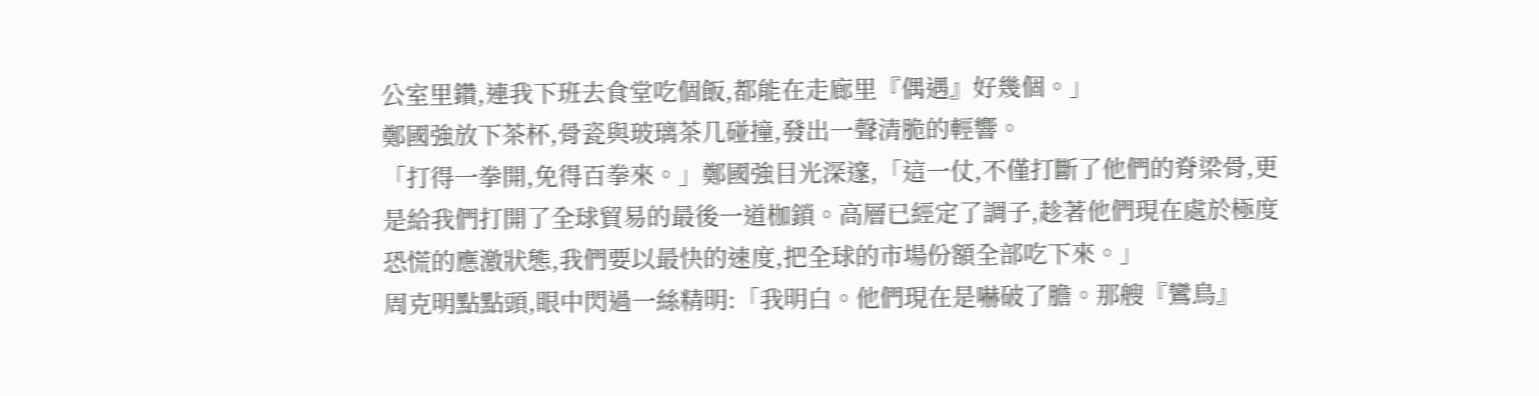公室里鑽,連我下班去食堂吃個飯,都能在走廊里『偶遇』好幾個。」
鄭國強放下茶杯,骨瓷與玻璃茶几碰撞,發出一聲清脆的輕響。
「打得一拳開,免得百拳來。」鄭國強目光深邃,「這一仗,不僅打斷了他們的脊梁骨,更是給我們打開了全球貿易的最後一道枷鎖。高層已經定了調子,趁著他們現在處於極度恐慌的應激狀態,我們要以最快的速度,把全球的市場份額全部吃下來。」
周克明點點頭,眼中閃過一絲精明:「我明白。他們現在是嚇破了膽。那艘『鸞鳥』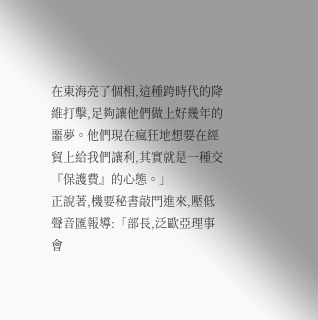在東海亮了個相,這種跨時代的降維打擊,足夠讓他們做上好幾年的噩夢。他們現在瘋狂地想要在經貿上給我們讓利,其實就是一種交『保護費』的心態。」
正說著,機要秘書敲門進來,壓低聲音匯報導:「部長,泛歐亞理事會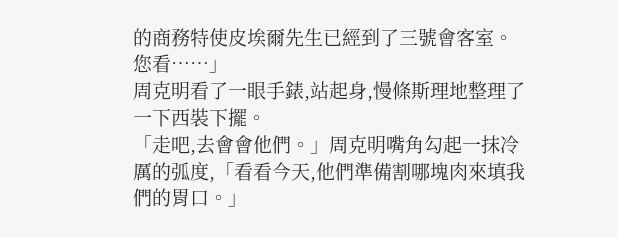的商務特使皮埃爾先生已經到了三號會客室。您看……」
周克明看了一眼手錶,站起身,慢條斯理地整理了一下西裝下擺。
「走吧,去會會他們。」周克明嘴角勾起一抹冷厲的弧度,「看看今天,他們準備割哪塊肉來填我們的胃口。」